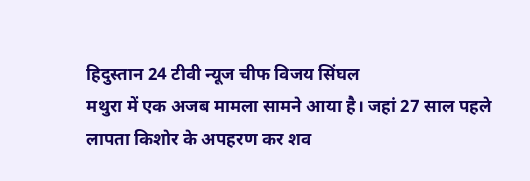हिदुस्तान 24 टीवी न्यूज चीफ विजय सिंघल
मथुरा में एक अजब मामला सामने आया है। जहां 27 साल पहले लापता किशोर के अपहरण कर शव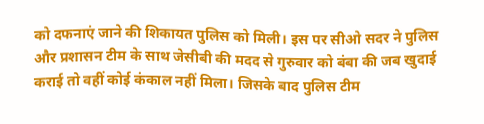को दफनाएं जाने की शिकायत पुलिस को मिली। इस पर सीओ सदर ने पुलिस और प्रशासन टीम के साथ जेसीबी की मदद से गुरुवार को बंबा की जब खुदाई कराई तो वहीं कोई कंकाल नहीं मिला। जिसके बाद पुलिस टीम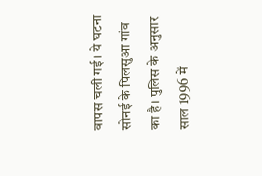वापस चली गई। ये घटना सोनई के पिलसुआ गांव का है। पुलिस के अनुसार साल 1996 में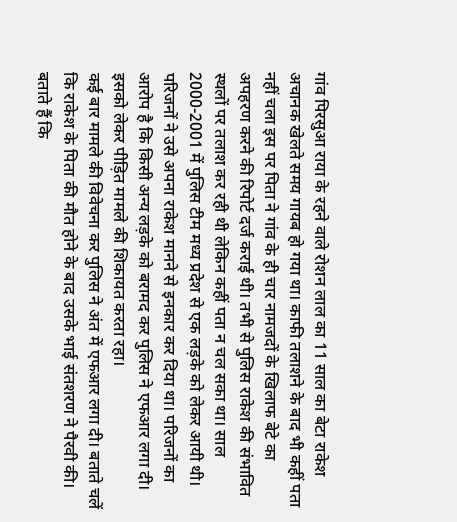गांव पिरसुआ राया के रहने वाले रोशन लाल का 11 साल का बेटा राकेश अचानक खेलते समय गायब हो गया था। काफी तलाशने के बाद भी कहीं पता नहीं चला इस पर पिता ने गांव के ही चार नामजदों के खिलाफ बेटे का अपहरण करने की रिपोर्ट दर्ज कराई थी। तभी से पुलिस राकेश की संभावित स्थलों पर तलाश कर रही थी लेकिन कहीं पता न चल सका था। साल 2000-2001 में पुलिस टीम मध्य प्रदेश से एक लड़के को लेकर आयी थी। परिजनों ने उसे अपना राकेश मानने से इनकार कर दिया था। परिजनों का आरोप है कि किसी अन्य लड़के को बरामद कर पुलिस ने एफआर लगा दी। इसको लेकर पीड़ित मामले की शिकायत करता रहा।
कई बार मामले की विवेचना कर पुलिस ने अंत में एफआर लगा दी। बताते चलें कि राकेश के पिता की मौत होने के बाद उसके भाई संतशरण ने पैरवी की। बताते हैं कि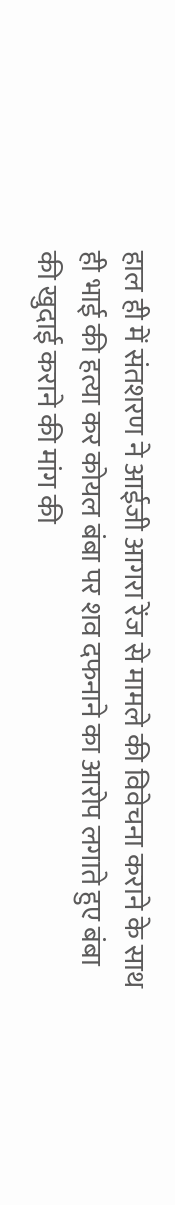हाल ही में संतशरण ने आईजी आगरा रेंज से मामले की विवेचना कराने के साथ ही भाई की हत्या कर कोयल बंबा पर शव दफनाने का आरोप लगाते हुए बंबा की खुदाई कराने की मांग की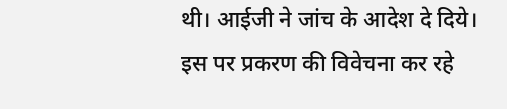थी। आईजी ने जांच के आदेश दे दिये। इस पर प्रकरण की विवेचना कर रहे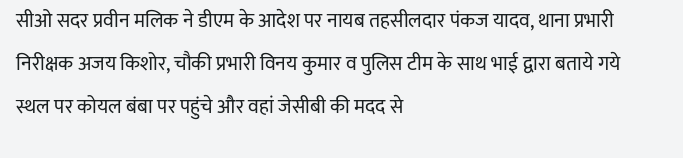सीओ सदर प्रवीन मलिक ने डीएम के आदेश पर नायब तहसीलदार पंकज यादव, थाना प्रभारी निरीक्षक अजय किशोर, चौकी प्रभारी विनय कुमार व पुलिस टीम के साथ भाई द्वारा बताये गये स्थल पर कोयल बंबा पर पहुंचे और वहां जेसीबी की मदद से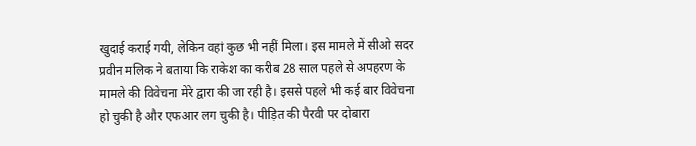खुदाई कराई गयी, लेकिन वहां कुछ भी नहीं मिला। इस मामले में सीओ सदर प्रवीन मलिक ने बताया कि राकेश का करीब 28 साल पहले से अपहरण के मामले की विवेचना मेरे द्वारा की जा रही है। इससे पहले भी कई बार विवेचना हो चुकी है और एफआर लग चुकी है। पीड़ित की पैरवी पर दोबारा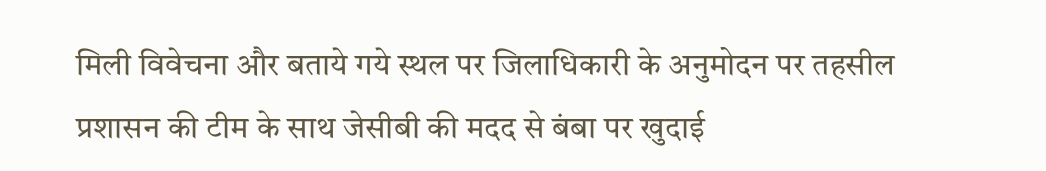मिली विवेचना और बताये गये स्थल पर जिलाधिकारी के अनुमोदन पर तहसील प्रशासन की टीम के साथ जेसीबी की मदद से बंबा पर खुदाई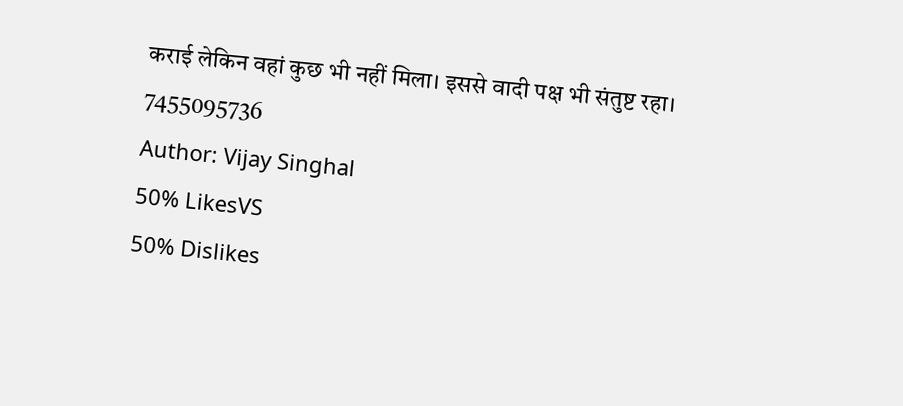कराई लेकिन वहां कुछ भी नहीं मिला। इससे वादी पक्ष भी संतुष्ट रहा।
7455095736
Author: Vijay Singhal
50% LikesVS
50% Dislikes